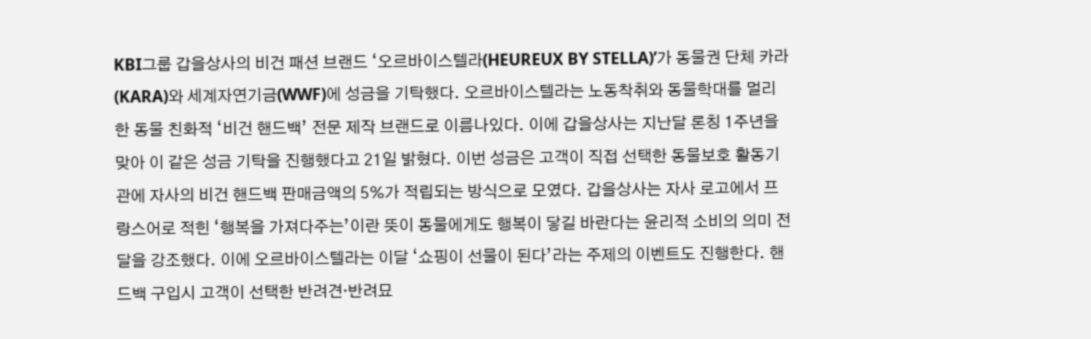KBI그룹 갑을상사의 비건 패션 브랜드 ‘오르바이스텔라(HEUREUX BY STELLA)’가 동물권 단체 카라(KARA)와 세계자연기금(WWF)에 성금을 기탁했다. 오르바이스텔라는 노동착취와 동물학대를 멀리한 동물 친화적 ‘비건 핸드백’ 전문 제작 브랜드로 이름나있다. 이에 갑을상사는 지난달 론칭 1주년을 맞아 이 같은 성금 기탁을 진행했다고 21일 밝혔다. 이번 성금은 고객이 직접 선택한 동물보호 활동기관에 자사의 비건 핸드백 판매금액의 5%가 적립되는 방식으로 모였다. 갑을상사는 자사 로고에서 프랑스어로 적힌 ‘행복을 가져다주는’이란 뜻이 동물에게도 행복이 닿길 바란다는 윤리적 소비의 의미 전달을 강조했다. 이에 오르바이스텔라는 이달 ‘쇼핑이 선물이 된다’라는 주제의 이벤트도 진행한다. 핸드백 구입시 고객이 선택한 반려견·반려묘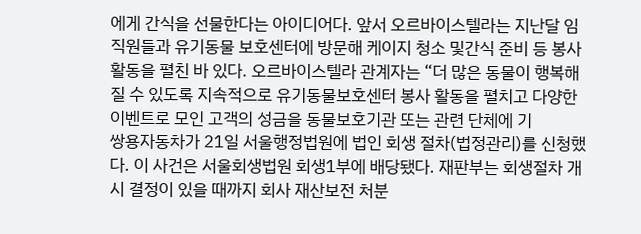에게 간식을 선물한다는 아이디어다. 앞서 오르바이스텔라는 지난달 임직원들과 유기동물 보호센터에 방문해 케이지 청소 및간식 준비 등 봉사활동을 펼친 바 있다. 오르바이스텔라 관계자는 “더 많은 동물이 행복해질 수 있도록 지속적으로 유기동물보호센터 봉사 활동을 펼치고 다양한 이벤트로 모인 고객의 성금을 동물보호기관 또는 관련 단체에 기
쌍용자동차가 21일 서울행정법원에 법인 회생 절차(법정관리)를 신청했다. 이 사건은 서울회생법원 회생1부에 배당됐다. 재판부는 회생절차 개시 결정이 있을 때까지 회사 재산보전 처분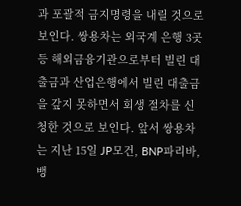과 포괄적 금지명령을 내릴 것으로 보인다. 쌍용차는 외국계 은행 3곳 등 해외금융기관으로부터 빌린 대출금과 산업은행에서 빌린 대출금을 갚지 못하면서 회생 절차를 신청한 것으로 보인다. 앞서 쌍용차는 지난 15일 JP모건, BNP파리바, 뱅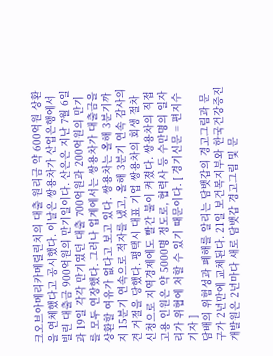크오브아메리카메릴린치의 대출 원리금 약 600억원 상환을 연체했다고 공시했다. 이날은 쌍용차가 산업은행에서 빌린 대출금 900억원의 만기일이다. 산은은 지난 7월 6일과 19일 각각 만기였던 대출 700억원과 200억원의 만기를 모두 연장했다. 그러나 업계에서는 쌍용차가 대출금을 상환할 여유가 없다고 보고 있다. 쌍용차는 올해 3분기까지 15분기 연속으로 적자를 냈고, 올해 3분기 연속 감사의견 거절을 당했다. 평택시 대표 기업 쌍용차의 회생 절차 신청으로 지역경제에도 빨간 불이 켜졌다. 쌍용차의 직접고용 인원은 약 5000명 정도로, 협력사 등 수만명의 일자리가 위협에 처할 수 있기 때문이다. [ 경기신문 = 편지수 기자 ]
담배의 위험성과 폐해를 알리는 담뱃갑의 경고그림과 문구가 2년만에 교체된다. 21일 보건복지부와 한국건강증진개발원은 2년마다 새로 담뱃갑 경고그림 및 문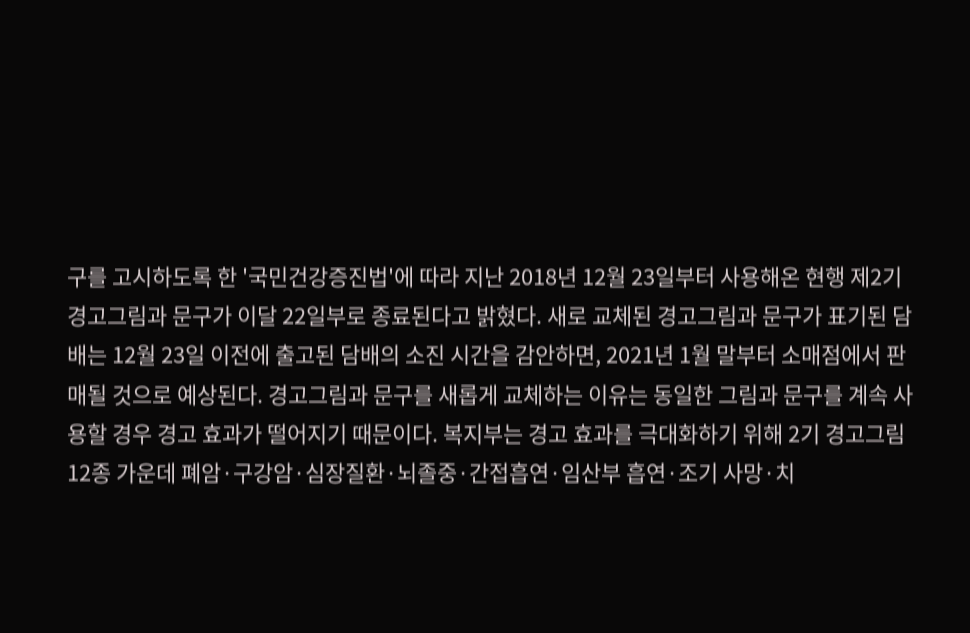구를 고시하도록 한 '국민건강증진법'에 따라 지난 2018년 12월 23일부터 사용해온 현행 제2기 경고그림과 문구가 이달 22일부로 종료된다고 밝혔다. 새로 교체된 경고그림과 문구가 표기된 담배는 12월 23일 이전에 출고된 담배의 소진 시간을 감안하면, 2021년 1월 말부터 소매점에서 판매될 것으로 예상된다. 경고그림과 문구를 새롭게 교체하는 이유는 동일한 그림과 문구를 계속 사용할 경우 경고 효과가 떨어지기 때문이다. 복지부는 경고 효과를 극대화하기 위해 2기 경고그림 12종 가운데 폐암·구강암·심장질환·뇌졸중·간접흡연·임산부 흡연·조기 사망·치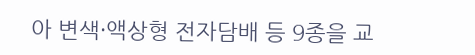아 변색·액상형 전자담배 등 9종을 교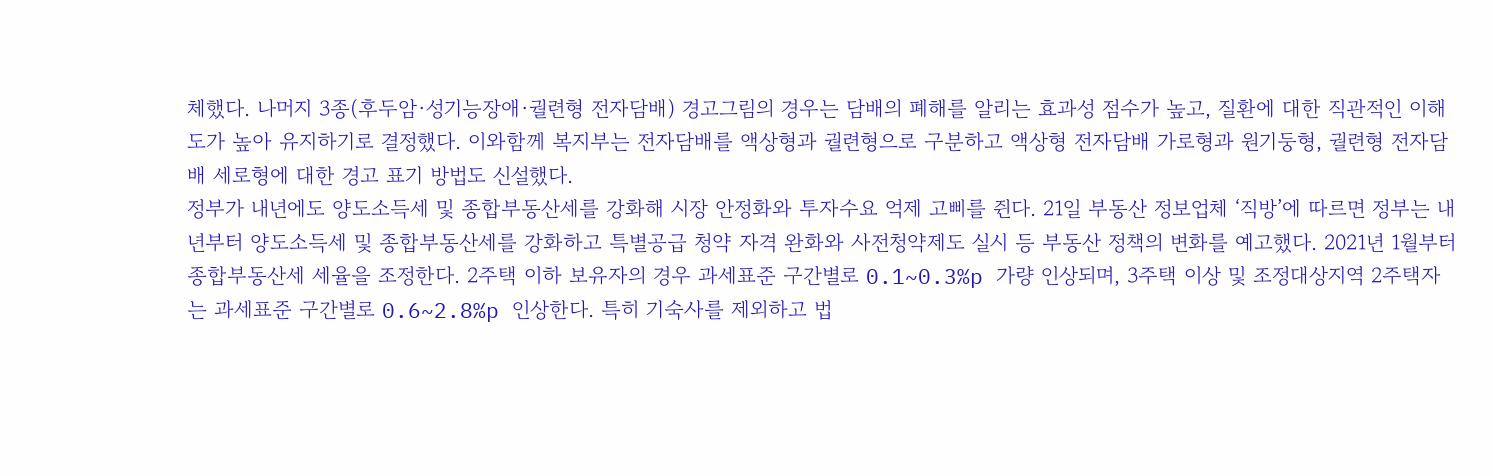체했다. 나머지 3종(후두암·성기능장애·궐련형 전자담배) 경고그림의 경우는 담배의 폐해를 알리는 효과성 점수가 높고, 질환에 대한 직관적인 이해도가 높아 유지하기로 결정했다. 이와함께 복지부는 전자담배를 액상형과 궐련형으로 구분하고 액상형 전자담배 가로형과 원기둥형, 궐련형 전자담배 세로형에 대한 경고 표기 방법도 신설했다.
정부가 내년에도 양도소득세 및 종합부동산세를 강화해 시장 안정화와 투자수요 억제 고삐를 쥔다. 21일 부동산 정보업체 ‘직방’에 따르면 정부는 내년부터 양도소득세 및 종합부동산세를 강화하고 특별공급 청약 자격 완화와 사전청약제도 실시 등 부동산 정책의 변화를 예고했다. 2021년 1월부터 종합부동산세 세율을 조정한다. 2주택 이하 보유자의 경우 과세표준 구간별로 0.1~0.3%p 가량 인상되며, 3주택 이상 및 조정대상지역 2주택자는 과세표준 구간별로 0.6~2.8%p 인상한다. 특히 기숙사를 제외하고 법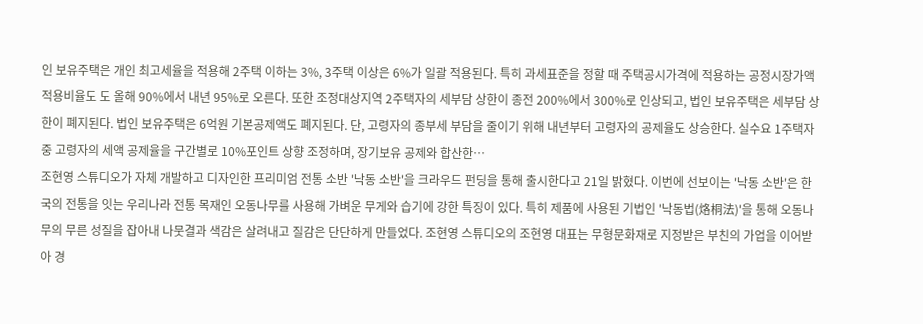인 보유주택은 개인 최고세율을 적용해 2주택 이하는 3%, 3주택 이상은 6%가 일괄 적용된다. 특히 과세표준을 정할 때 주택공시가격에 적용하는 공정시장가액 적용비율도 도 올해 90%에서 내년 95%로 오른다. 또한 조정대상지역 2주택자의 세부담 상한이 종전 200%에서 300%로 인상되고, 법인 보유주택은 세부담 상한이 폐지된다. 법인 보유주택은 6억원 기본공제액도 폐지된다. 단, 고령자의 종부세 부담을 줄이기 위해 내년부터 고령자의 공제율도 상승한다. 실수요 1주택자 중 고령자의 세액 공제율을 구간별로 10%포인트 상향 조정하며, 장기보유 공제와 합산한…
조현영 스튜디오가 자체 개발하고 디자인한 프리미엄 전통 소반 '낙동 소반'을 크라우드 펀딩을 통해 출시한다고 21일 밝혔다. 이번에 선보이는 '낙동 소반'은 한국의 전통을 잇는 우리나라 전통 목재인 오동나무를 사용해 가벼운 무게와 습기에 강한 특징이 있다. 특히 제품에 사용된 기법인 '낙동법(烙桐法)'을 통해 오동나무의 무른 성질을 잡아내 나뭇결과 색감은 살려내고 질감은 단단하게 만들었다. 조현영 스튜디오의 조현영 대표는 무형문화재로 지정받은 부친의 가업을 이어받아 경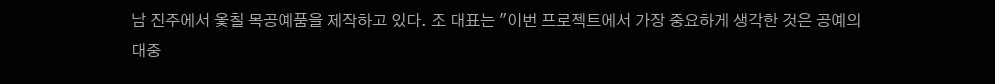남 진주에서 옻칠 목공예품을 제작하고 있다. 조 대표는 "이번 프로젝트에서 가장 중요하게 생각한 것은 공예의 대중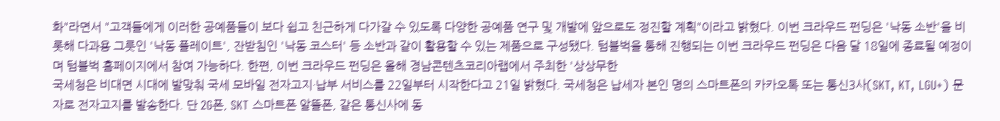화"라면서 "고객들에게 이러한 공예품들이 보다 쉽고 친근하게 다가갈 수 있도록 다양한 공예품 연구 및 개발에 앞으로도 정진할 계획"이라고 밝혔다. 이번 크라우드 펀딩은 '낙동 소반'을 비롯해 다과용 그릇인 '낙동 플레이트', 잔받침인 '낙동 코스터' 등 소반과 같이 활용할 수 있는 제품으로 구성됐다. 텀블벅을 통해 진행되는 이번 크라우드 펀딩은 다음 달 18일에 종료될 예정이며 텀블벅 홈페이지에서 참여 가능하다. 한편, 이번 크라우드 펀딩은 올해 경남콘텐츠코리아랩에서 주최한 '상상무한
국세청은 비대면 시대에 발맞춰 국세 모바일 전자고지·납부 서비스를 22일부터 시작한다고 21일 밝혔다. 국세청은 납세자 본인 명의 스마트폰의 카카오톡 또는 통신3사(SKT, KT, LGU+) 문자로 전자고지를 발송한다. 단 2G폰, SKT 스마트폰 알뜰폰, 같은 통신사에 동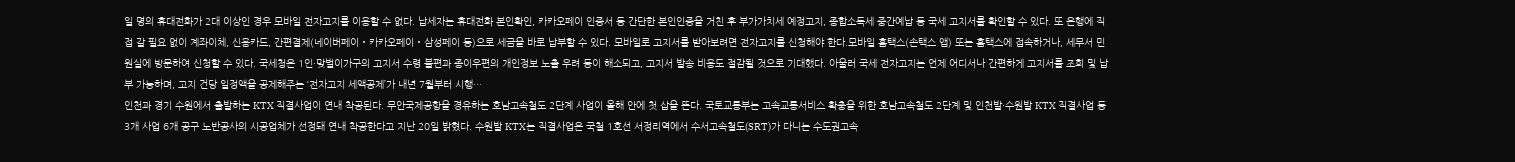일 명의 휴대전화가 2대 이상인 경우 모바일 전자고지를 이용할 수 없다. 납세자는 휴대전화 본인확인, 카카오페이 인증서 등 간단한 본인인증을 거친 후 부가가치세 예정고지, 종합소득세 중간예납 등 국세 고지서를 확인할 수 있다. 또 은행에 직접 갈 필요 없이 계좌이체, 신용카드, 간편결제(네이버페이‧카카오페이‧삼성페이 등)으로 세금을 바로 납부할 수 있다. 모바일로 고지서를 받아보려면 전자고지를 신청해야 한다.모바일 홈택스(손택스 앱) 또는 홈택스에 접속하거나, 세무서 민원실에 방문하여 신청할 수 있다. 국세청은 1인·맞벌이가구의 고지서 수령 불편과 종이우편의 개인정보 노출 우려 등이 해소되고, 고지서 발송 비용도 절감될 것으로 기대했다. 아울러 국세 전자고지는 언제 어디서나 간편하게 고지서를 조회 및 납부 가능하며, 고지 건당 일정액을 공제해주는 ‘전자고지 세액공제’가 내년 7월부터 시행…
인천과 경기 수원에서 출발하는 KTX 직결사업이 연내 착공된다. 무안국제공항을 경유하는 호남고속철도 2단계 사업이 올해 안에 첫 삽을 뜬다. 국토교통부는 고속교통서비스 확충을 위한 호남고속철도 2단계 및 인천발·수원발 KTX 직결사업 등 3개 사업 6개 공구 노반공사의 시공업체가 선정돼 연내 착공한다고 지난 20일 밝혔다. 수원발 KTX는 직결사업은 국철 1호선 서정리역에서 수서고속철도(SRT)가 다니는 수도권고속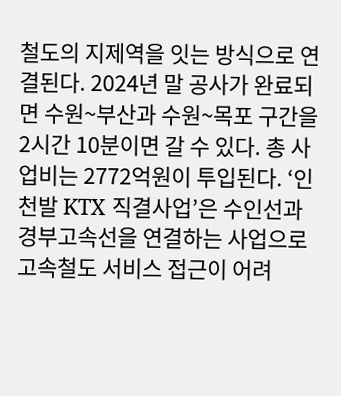철도의 지제역을 잇는 방식으로 연결된다. 2024년 말 공사가 완료되면 수원~부산과 수원~목포 구간을 2시간 10분이면 갈 수 있다. 총 사업비는 2772억원이 투입된다. ‘인천발 KTX 직결사업’은 수인선과 경부고속선을 연결하는 사업으로 고속철도 서비스 접근이 어려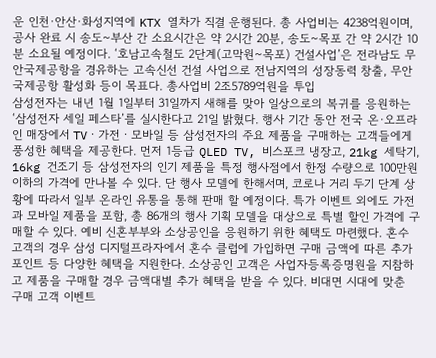운 인천·안산·화성지역에 KTX 열차가 직결 운행된다. 총 사업비는 4238억원이며, 공사 완료 시 송도~부산 간 소요시간은 약 2시간 20분, 송도~목포 간 약 2시간 10분 소요될 예정이다. ‘호남고속철도 2단계(고막원~목포) 건설사업’은 전라남도 무안국제공항을 경유하는 고속신선 건설 사업으로 전남지역의 성장동력 창출, 무안국제공항 활성화 등이 목표다. 총사업비 2조5789억원을 투입
삼성전자는 내년 1월 1일부터 31일까지 새해를 맞아 일상으로의 복귀를 응원하는 ‘삼성전자 세일 페스타’를 실시한다고 21일 밝혔다. 행사 기간 동안 전국 온·오프라인 매장에서 TVㆍ가전ㆍ모바일 등 삼성전자의 주요 제품을 구매하는 고객들에게 풍성한 혜택을 제공한다. 먼저 1등급 QLED TV, 비스포크 냉장고, 21kg 세탁기, 16kg 건조기 등 삼성전자의 인기 제품을 특정 행사점에서 한정 수량으로 100만원 이하의 가격에 만나볼 수 있다. 단 행사 모델에 한해서며, 코로나 거리 두기 단계 상황에 따라서 일부 온라인 유통을 통해 판매 할 예정이다. 특가 이벤트 외에도 가전과 모바일 제품을 포함, 총 86개의 행사 기획 모델을 대상으로 특별 할인 가격에 구매할 수 있다. 예비 신혼부부와 소상공인을 응원하기 위한 혜택도 마련했다. 혼수 고객의 경우 삼성 디지털프라자에서 혼수 클럽에 가입하면 구매 금액에 따른 추가 포인트 등 다양한 혜택을 지원한다. 소상공인 고객은 사업자등록증명원을 지참하고 제품을 구매할 경우 금액대별 추가 혜택을 받을 수 있다. 비대면 시대에 맞춘 구매 고객 이벤트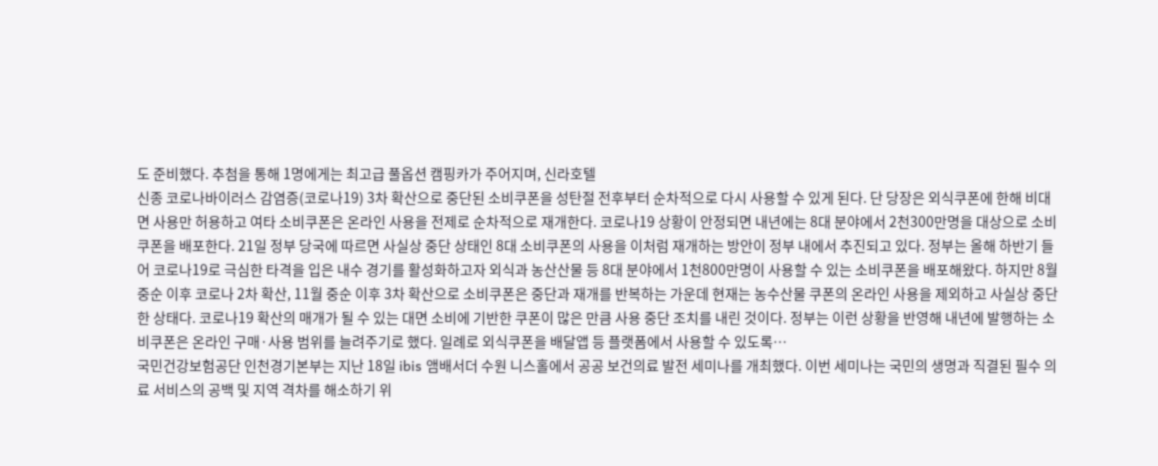도 준비했다. 추첨을 통해 1명에게는 최고급 풀옵션 캠핑카가 주어지며, 신라호텔
신종 코로나바이러스 감염증(코로나19) 3차 확산으로 중단된 소비쿠폰을 성탄절 전후부터 순차적으로 다시 사용할 수 있게 된다. 단 당장은 외식쿠폰에 한해 비대면 사용만 허용하고 여타 소비쿠폰은 온라인 사용을 전제로 순차적으로 재개한다. 코로나19 상황이 안정되면 내년에는 8대 분야에서 2천300만명을 대상으로 소비쿠폰을 배포한다. 21일 정부 당국에 따르면 사실상 중단 상태인 8대 소비쿠폰의 사용을 이처럼 재개하는 방안이 정부 내에서 추진되고 있다. 정부는 올해 하반기 들어 코로나19로 극심한 타격을 입은 내수 경기를 활성화하고자 외식과 농산산물 등 8대 분야에서 1천800만명이 사용할 수 있는 소비쿠폰을 배포해왔다. 하지만 8월 중순 이후 코로나 2차 확산, 11월 중순 이후 3차 확산으로 소비쿠폰은 중단과 재개를 반복하는 가운데 현재는 농수산물 쿠폰의 온라인 사용을 제외하고 사실상 중단한 상태다. 코로나19 확산의 매개가 될 수 있는 대면 소비에 기반한 쿠폰이 많은 만큼 사용 중단 조치를 내린 것이다. 정부는 이런 상황을 반영해 내년에 발행하는 소비쿠폰은 온라인 구매·사용 범위를 늘려주기로 했다. 일례로 외식쿠폰을 배달앱 등 플랫폼에서 사용할 수 있도록…
국민건강보험공단 인천경기본부는 지난 18일 ibis 앰배서더 수원 니스홀에서 공공 보건의료 발전 세미나를 개최했다. 이번 세미나는 국민의 생명과 직결된 필수 의료 서비스의 공백 및 지역 격차를 해소하기 위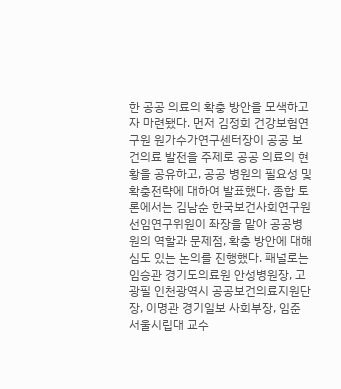한 공공 의료의 확충 방안을 모색하고자 마련됐다. 먼저 김정회 건강보험연구원 원가수가연구센터장이 공공 보건의료 발전을 주제로 공공 의료의 현황을 공유하고, 공공 병원의 필요성 및 확충전략에 대하여 발표했다. 종합 토론에서는 김남순 한국보건사회연구원 선임연구위원이 좌장을 맡아 공공병원의 역할과 문제점, 확충 방안에 대해 심도 있는 논의를 진행했다. 패널로는 임승관 경기도의료원 안성병원장, 고광필 인천광역시 공공보건의료지원단장, 이명관 경기일보 사회부장, 임준 서울시립대 교수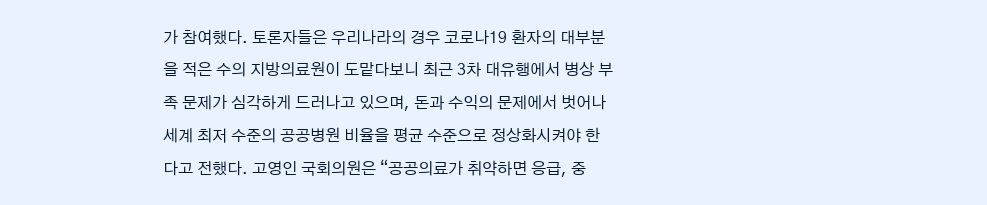가 참여했다. 토론자들은 우리나라의 경우 코로나19 환자의 대부분을 적은 수의 지방의료원이 도맡다보니 최근 3차 대유행에서 병상 부족 문제가 심각하게 드러나고 있으며, 돈과 수익의 문제에서 벗어나 세계 최저 수준의 공공병원 비율을 평균 수준으로 정상화시켜야 한다고 전했다. 고영인 국회의원은 “공공의료가 취약하면 응급, 중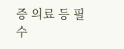증 의료 등 필수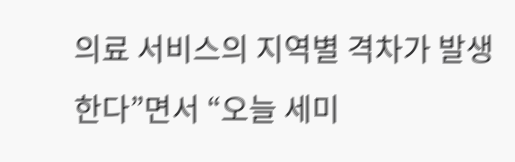의료 서비스의 지역별 격차가 발생한다”면서 “오늘 세미